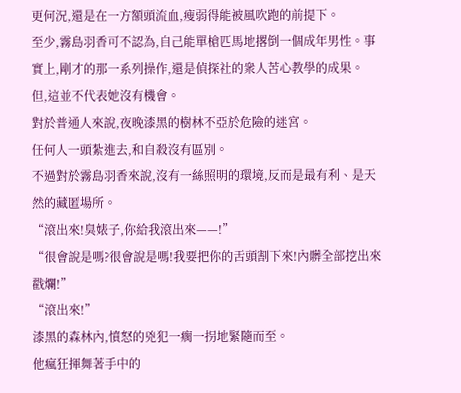更何況,還是在一方額頭流血,瘦弱得能被風吹跑的前提下。
至少,霧島羽香可不認為,自己能單槍匹馬地撂倒一個成年男性。事實上,剛才的那一系列操作,還是偵探社的衆人苦心教學的成果。
但,這並不代表她沒有機會。
對於普通人來說,夜晚漆黑的樹林不亞於危險的迷宮。
任何人一頭紮進去,和自殺沒有區別。
不過對於霧島羽香來說,沒有一絲照明的環境,反而是最有利、是天然的藏匿場所。
“滾出來!臭婊子,你給我滾出來——!”
“很會說是嗎?很會說是嗎!我要把你的舌頭割下來!內髒全部挖出來戳爛!”
“滾出來!”
漆黑的森林內,憤怒的兇犯一瘸一拐地緊隨而至。
他瘋狂揮舞著手中的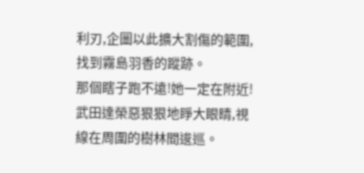利刃,企圖以此擴大割傷的範圍,找到霧島羽香的蹤跡。
那個瞎子跑不遠!她一定在附近!
武田達榮惡狠狠地睜大眼睛,視線在周圍的樹林間逡巡。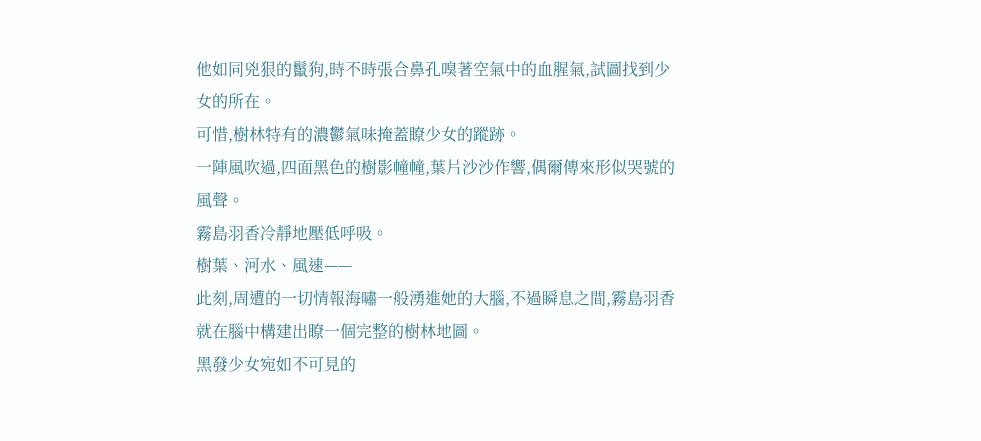他如同兇狠的鬣狗,時不時張合鼻孔嗅著空氣中的血腥氣,試圖找到少女的所在。
可惜,樹林特有的濃鬱氣味掩蓋瞭少女的蹤跡。
一陣風吹過,四面黑色的樹影幢幢,葉片沙沙作響,偶爾傳來形似哭號的風聲。
霧島羽香冷靜地壓低呼吸。
樹葉、河水、風速——
此刻,周遭的一切情報海嘯一般湧進她的大腦,不過瞬息之間,霧島羽香就在腦中構建出瞭一個完整的樹林地圖。
黑發少女宛如不可見的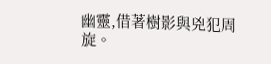幽靈,借著樹影與兇犯周旋。